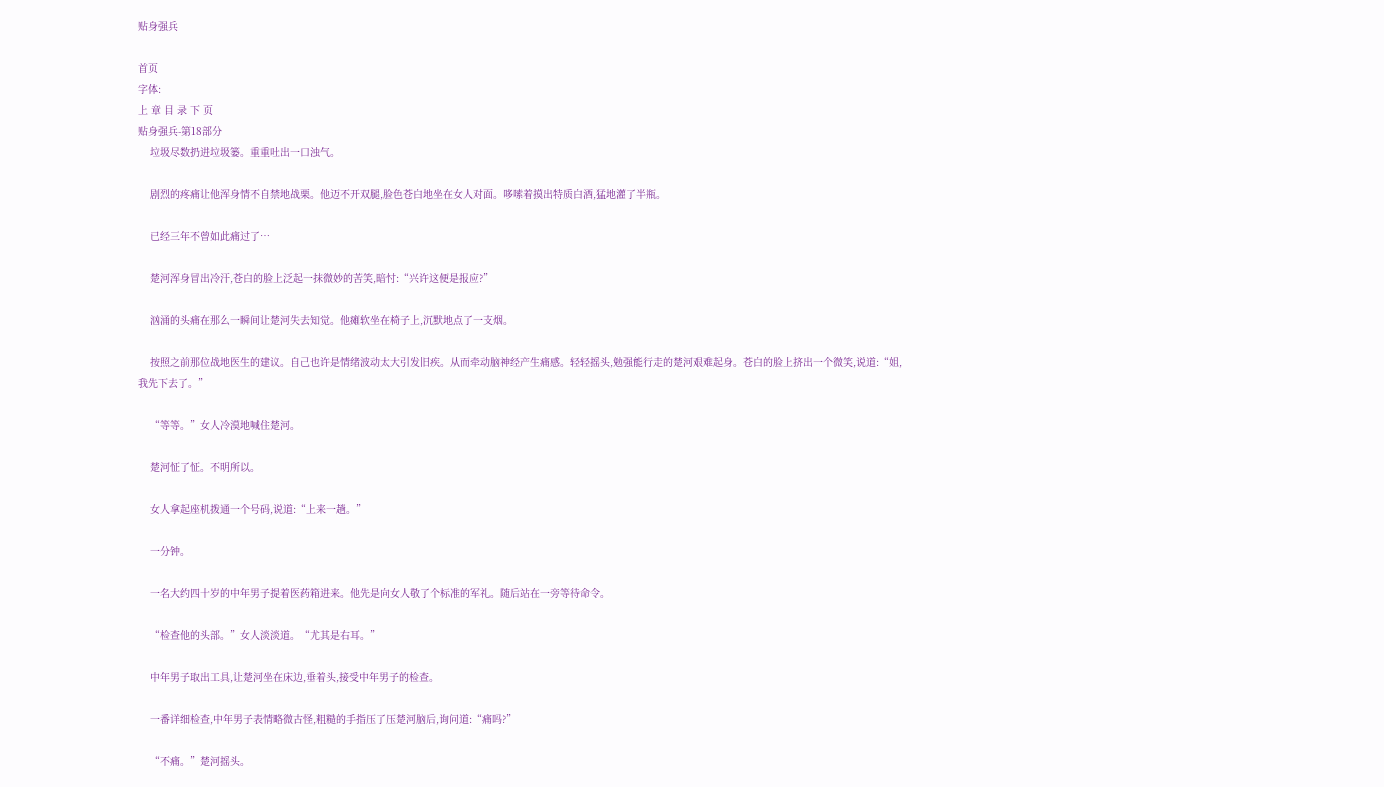贴身强兵

首页
字体:
上 章 目 录 下 页
贴身强兵-第18部分
    垃圾尽数扔进垃圾篓。重重吐出一口浊气。

    剧烈的疼痛让他浑身情不自禁地战栗。他迈不开双腿,脸色苍白地坐在女人对面。哆嗦着摸出特质白酒,猛地灌了半瓶。

    已经三年不曾如此痛过了…

    楚河浑身冒出冷汗,苍白的脸上泛起一抹微妙的苦笑,暗忖:“兴许这便是报应?”

    汹涌的头痛在那么一瞬间让楚河失去知觉。他瘫软坐在椅子上,沉默地点了一支烟。

    按照之前那位战地医生的建议。自己也许是情绪波动太大引发旧疾。从而牵动脑神经产生痛感。轻轻摇头,勉强能行走的楚河艰难起身。苍白的脸上挤出一个微笑,说道:“姐,我先下去了。”

    “等等。”女人冷漠地喊住楚河。

    楚河怔了怔。不明所以。

    女人拿起座机拨通一个号码,说道:“上来一趟。”

    一分钟。

    一名大约四十岁的中年男子提着医药箱进来。他先是向女人敬了个标准的军礼。随后站在一旁等待命令。

    “检查他的头部。”女人淡淡道。“尤其是右耳。”

    中年男子取出工具,让楚河坐在床边,垂着头,接受中年男子的检查。

    一番详细检查,中年男子表情略微古怪,粗糙的手指压了压楚河脑后,询问道:“痛吗?”

    “不痛。”楚河摇头。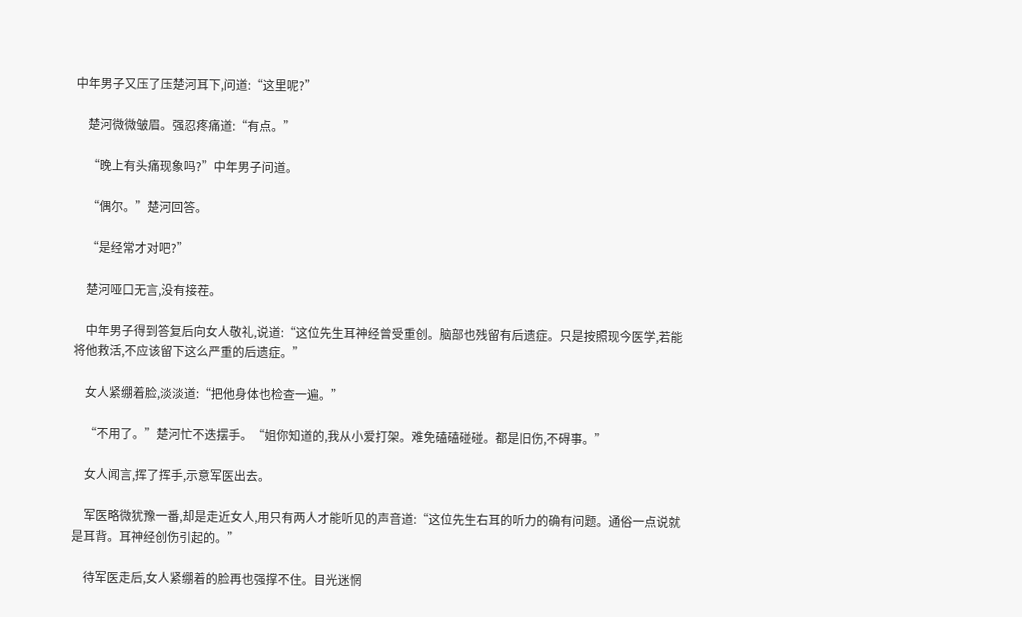中年男子又压了压楚河耳下,问道:“这里呢?”

    楚河微微皱眉。强忍疼痛道:“有点。”

    “晚上有头痛现象吗?”中年男子问道。

    “偶尔。”楚河回答。

    “是经常才对吧?”

    楚河哑口无言,没有接茬。

    中年男子得到答复后向女人敬礼,说道:“这位先生耳神经曾受重创。脑部也残留有后遗症。只是按照现今医学,若能将他救活,不应该留下这么严重的后遗症。”

    女人紧绷着脸,淡淡道:“把他身体也检查一遍。”

    “不用了。”楚河忙不迭摆手。“姐你知道的,我从小爱打架。难免磕磕碰碰。都是旧伤,不碍事。”

    女人闻言,挥了挥手,示意军医出去。

    军医略微犹豫一番,却是走近女人,用只有两人才能听见的声音道:“这位先生右耳的听力的确有问题。通俗一点说就是耳背。耳神经创伤引起的。”

    待军医走后,女人紧绷着的脸再也强撑不住。目光迷惘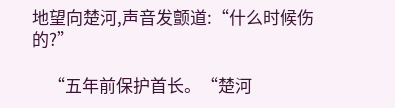地望向楚河,声音发颤道:“什么时候伤的?”

    “五年前保护首长。“楚河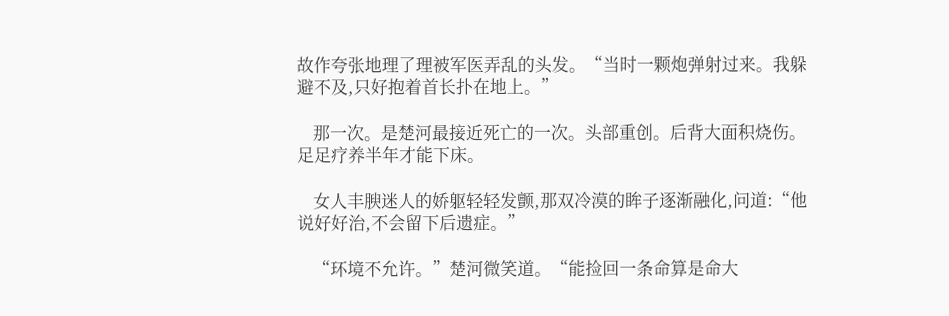故作夸张地理了理被军医弄乱的头发。“当时一颗炮弹射过来。我躲避不及,只好抱着首长扑在地上。”

    那一次。是楚河最接近死亡的一次。头部重创。后背大面积烧伤。足足疗养半年才能下床。

    女人丰腴迷人的娇躯轻轻发颤,那双冷漠的眸子逐渐融化,问道:“他说好好治,不会留下后遗症。”

    “环境不允许。”楚河微笑道。“能捡回一条命算是命大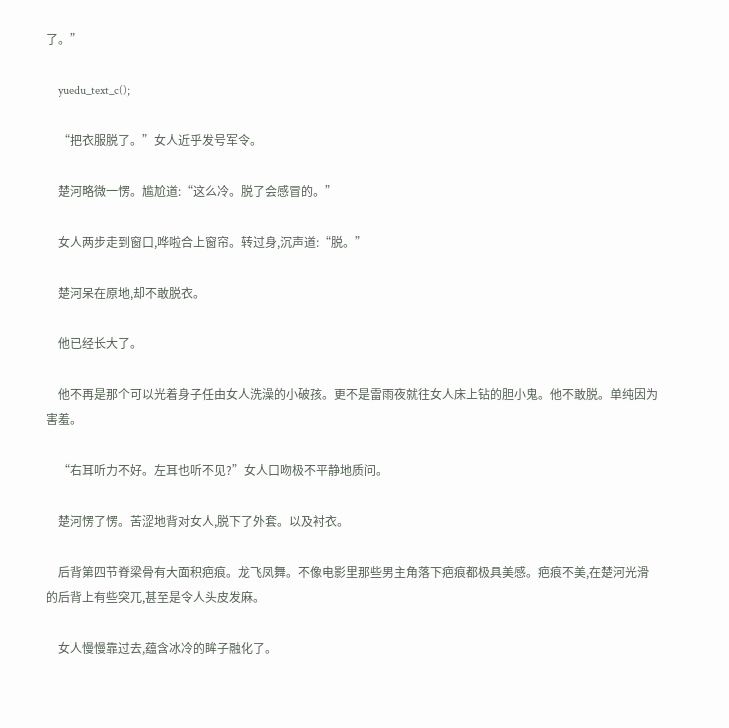了。”

    yuedu_text_c();

    “把衣服脱了。”女人近乎发号军令。

    楚河略微一愣。尴尬道:“这么冷。脱了会感冒的。”

    女人两步走到窗口,哗啦合上窗帘。转过身,沉声道:“脱。”

    楚河呆在原地,却不敢脱衣。

    他已经长大了。

    他不再是那个可以光着身子任由女人洗澡的小破孩。更不是雷雨夜就往女人床上钻的胆小鬼。他不敢脱。单纯因为害羞。

    “右耳听力不好。左耳也听不见?”女人口吻极不平静地质问。

    楚河愣了愣。苦涩地背对女人,脱下了外套。以及衬衣。

    后背第四节脊梁骨有大面积疤痕。龙飞凤舞。不像电影里那些男主角落下疤痕都极具美感。疤痕不美,在楚河光滑的后背上有些突兀,甚至是令人头皮发麻。

    女人慢慢靠过去,蕴含冰冷的眸子融化了。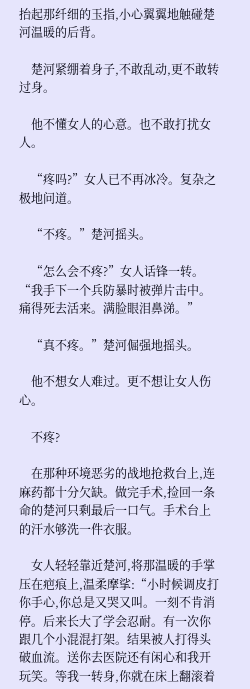抬起那纤细的玉指,小心翼翼地触碰楚河温暖的后背。

    楚河紧绷着身子,不敢乱动,更不敢转过身。

    他不懂女人的心意。也不敢打扰女人。

    “疼吗?”女人已不再冰冷。复杂之极地问道。

    “不疼。”楚河摇头。

    “怎么会不疼?”女人话锋一转。“我手下一个兵防暴时被弹片击中。痛得死去活来。满脸眼泪鼻涕。”

    “真不疼。”楚河倔强地摇头。

    他不想女人难过。更不想让女人伤心。

    不疼?

    在那种环境恶劣的战地抢救台上,连麻药都十分欠缺。做完手术,捡回一条命的楚河只剩最后一口气。手术台上的汗水够洗一件衣服。

    女人轻轻靠近楚河,将那温暖的手掌压在疤痕上,温柔摩挲:“小时候调皮打你手心,你总是又哭又叫。一刻不肯消停。后来长大了学会忍耐。有一次你跟几个小混混打架。结果被人打得头破血流。送你去医院还有闲心和我开玩笑。等我一转身,你就在床上翻滚着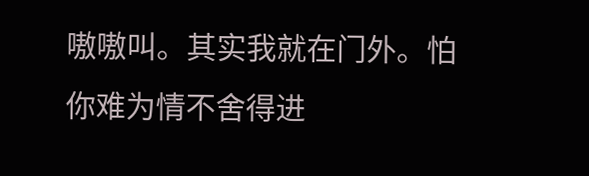嗷嗷叫。其实我就在门外。怕你难为情不舍得进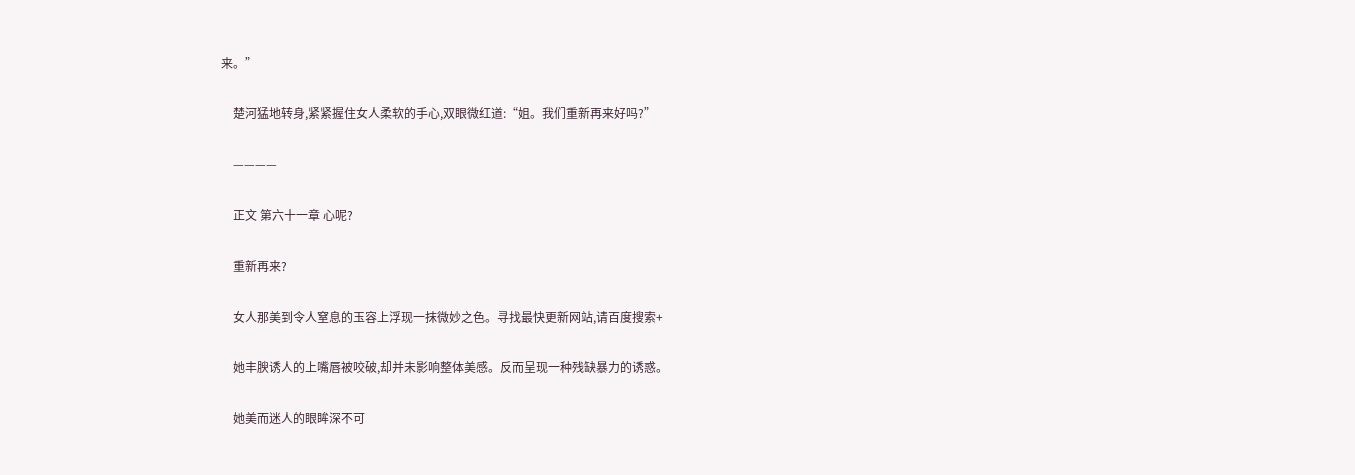来。”

    楚河猛地转身,紧紧握住女人柔软的手心,双眼微红道:“姐。我们重新再来好吗?”

    ————

    正文 第六十一章 心呢?

    重新再来?

    女人那美到令人窒息的玉容上浮现一抹微妙之色。寻找最快更新网站,请百度搜索+

    她丰腴诱人的上嘴唇被咬破,却并未影响整体美感。反而呈现一种残缺暴力的诱惑。

    她美而迷人的眼眸深不可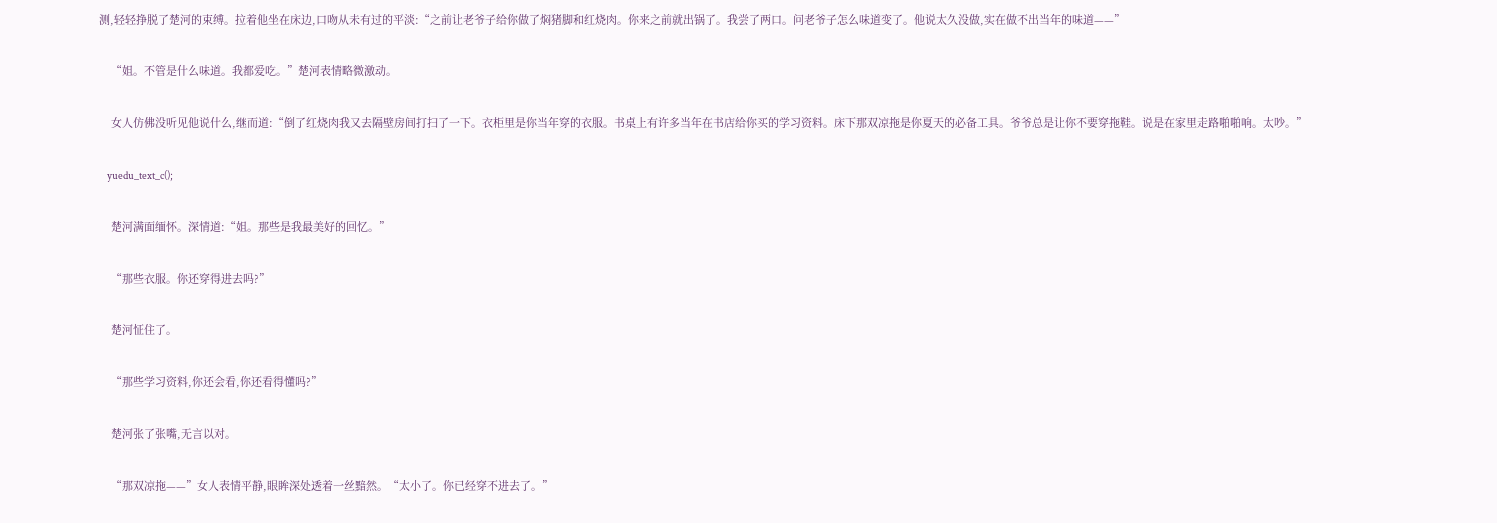测,轻轻挣脱了楚河的束缚。拉着他坐在床边,口吻从未有过的平淡:“之前让老爷子给你做了焖猪脚和红烧肉。你来之前就出锅了。我尝了两口。问老爷子怎么味道变了。他说太久没做,实在做不出当年的味道——”

    “姐。不管是什么味道。我都爱吃。”楚河表情略微激动。

    女人仿佛没听见他说什么,继而道:“倒了红烧肉我又去隔壁房间打扫了一下。衣柜里是你当年穿的衣服。书桌上有许多当年在书店给你买的学习资料。床下那双凉拖是你夏天的必备工具。爷爷总是让你不要穿拖鞋。说是在家里走路啪啪响。太吵。”

    yuedu_text_c();

    楚河满面缅怀。深情道:“姐。那些是我最美好的回忆。”

    “那些衣服。你还穿得进去吗?”

    楚河怔住了。

    “那些学习资料,你还会看,你还看得懂吗?”

    楚河张了张嘴,无言以对。

    “那双凉拖——”女人表情平静,眼眸深处透着一丝黯然。“太小了。你已经穿不进去了。”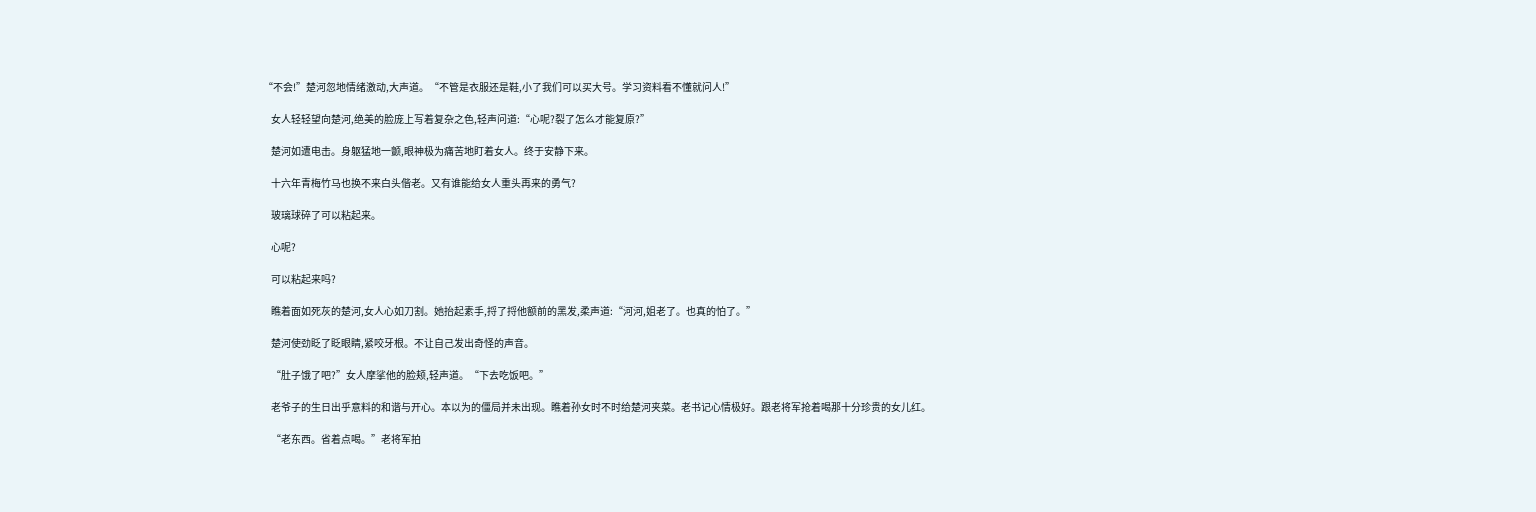“不会!”楚河忽地情绪激动,大声道。“不管是衣服还是鞋,小了我们可以买大号。学习资料看不懂就问人!”

    女人轻轻望向楚河,绝美的脸庞上写着复杂之色,轻声问道:“心呢?裂了怎么才能复原?”

    楚河如遭电击。身躯猛地一颤,眼神极为痛苦地盯着女人。终于安静下来。

    十六年青梅竹马也换不来白头偕老。又有谁能给女人重头再来的勇气?

    玻璃球碎了可以粘起来。

    心呢?

    可以粘起来吗?

    瞧着面如死灰的楚河,女人心如刀割。她抬起素手,捋了捋他额前的黑发,柔声道:“河河,姐老了。也真的怕了。”

    楚河使劲眨了眨眼睛,紧咬牙根。不让自己发出奇怪的声音。

    “肚子饿了吧?”女人摩挲他的脸颊,轻声道。“下去吃饭吧。”

    老爷子的生日出乎意料的和谐与开心。本以为的僵局并未出现。瞧着孙女时不时给楚河夹菜。老书记心情极好。跟老将军抢着喝那十分珍贵的女儿红。

    “老东西。省着点喝。”老将军拍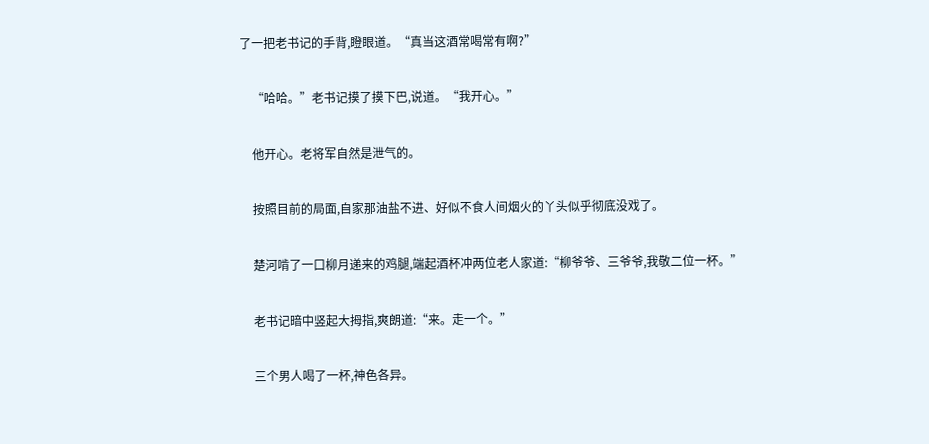了一把老书记的手背,瞪眼道。“真当这酒常喝常有啊?”

    “哈哈。”老书记摸了摸下巴,说道。“我开心。”

    他开心。老将军自然是泄气的。

    按照目前的局面,自家那油盐不进、好似不食人间烟火的丫头似乎彻底没戏了。

    楚河啃了一口柳月递来的鸡腿,端起酒杯冲两位老人家道:“柳爷爷、三爷爷,我敬二位一杯。”

    老书记暗中竖起大拇指,爽朗道:“来。走一个。”

    三个男人喝了一杯,神色各异。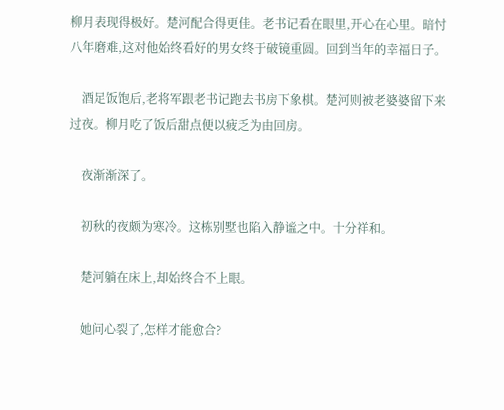柳月表现得极好。楚河配合得更佳。老书记看在眼里,开心在心里。暗忖八年磨难,这对他始终看好的男女终于破镜重圆。回到当年的幸福日子。

    酒足饭饱后,老将军跟老书记跑去书房下象棋。楚河则被老婆婆留下来过夜。柳月吃了饭后甜点便以疲乏为由回房。

    夜渐渐深了。

    初秋的夜颇为寒冷。这栋别墅也陷入静谧之中。十分祥和。

    楚河躺在床上,却始终合不上眼。

    她问心裂了,怎样才能愈合?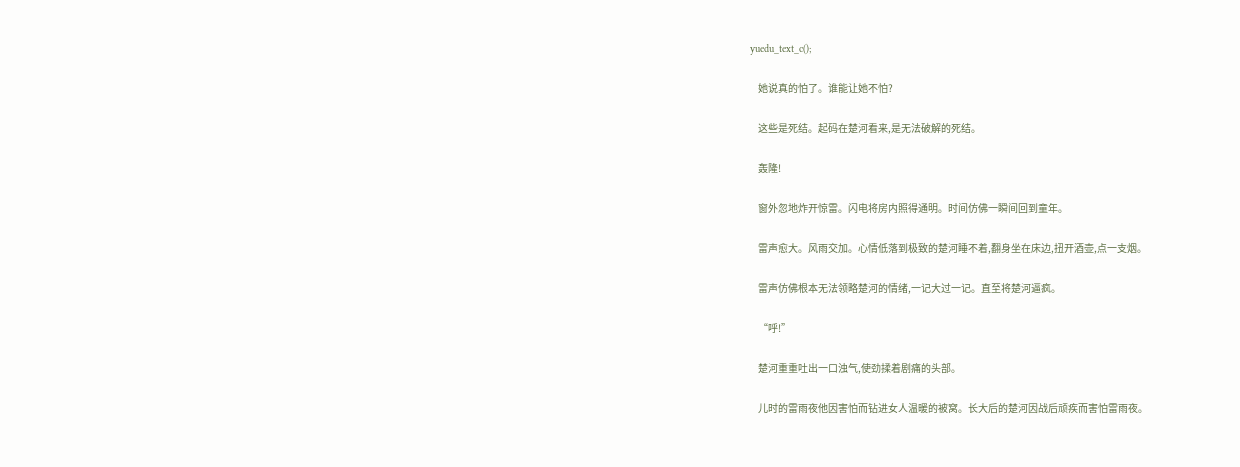yuedu_text_c();

    她说真的怕了。谁能让她不怕?

    这些是死结。起码在楚河看来,是无法破解的死结。

    轰隆!

    窗外忽地炸开惊雷。闪电将房内照得通明。时间仿佛一瞬间回到童年。

    雷声愈大。风雨交加。心情低落到极致的楚河睡不着,翻身坐在床边,扭开酒壶,点一支烟。

    雷声仿佛根本无法领略楚河的情绪,一记大过一记。直至将楚河逼疯。

    “呼!”

    楚河重重吐出一口浊气,使劲揉着剧痛的头部。

    儿时的雷雨夜他因害怕而钻进女人温暖的被窝。长大后的楚河因战后顽疾而害怕雷雨夜。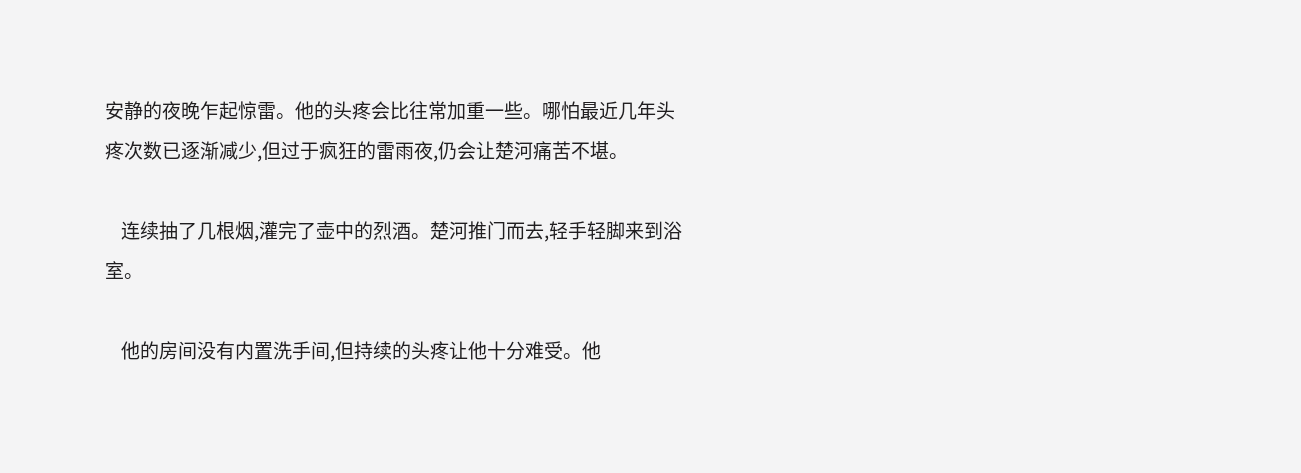安静的夜晚乍起惊雷。他的头疼会比往常加重一些。哪怕最近几年头疼次数已逐渐减少,但过于疯狂的雷雨夜,仍会让楚河痛苦不堪。

    连续抽了几根烟,灌完了壶中的烈酒。楚河推门而去,轻手轻脚来到浴室。

    他的房间没有内置洗手间,但持续的头疼让他十分难受。他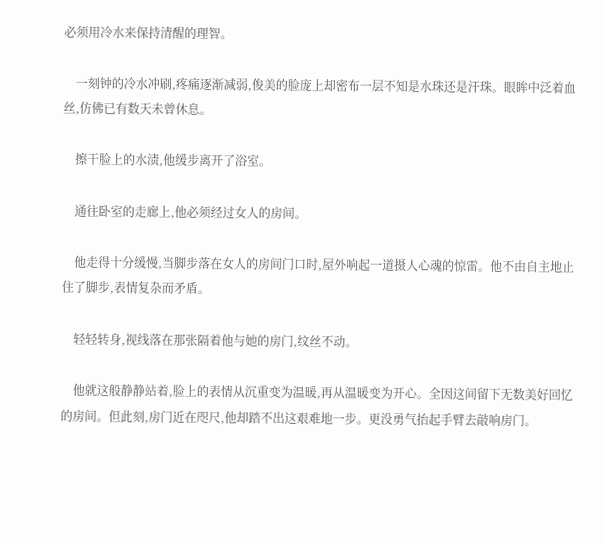必须用冷水来保持清醒的理智。

    一刻钟的冷水冲刷,疼痛逐渐减弱,俊美的脸庞上却密布一层不知是水珠还是汗珠。眼眸中泛着血丝,仿佛已有数天未曾休息。

    擦干脸上的水渍,他缓步离开了浴室。

    通往卧室的走廊上,他必须经过女人的房间。

    他走得十分缓慢,当脚步落在女人的房间门口时,屋外响起一道摄人心魂的惊雷。他不由自主地止住了脚步,表情复杂而矛盾。

    轻轻转身,视线落在那张隔着他与她的房门,纹丝不动。

    他就这般静静站着,脸上的表情从沉重变为温暖,再从温暖变为开心。全因这间留下无数美好回忆的房间。但此刻,房门近在咫尺,他却踏不出这艰难地一步。更没勇气抬起手臂去敲响房门。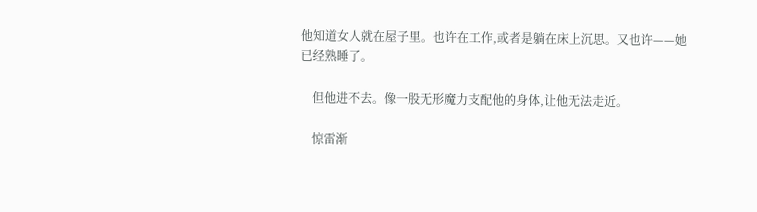他知道女人就在屋子里。也许在工作,或者是躺在床上沉思。又也许——她已经熟睡了。

    但他进不去。像一股无形魔力支配他的身体,让他无法走近。

    惊雷渐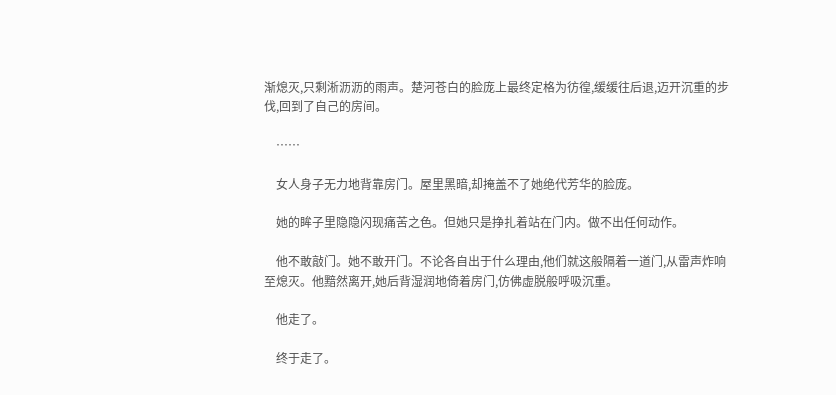渐熄灭,只剩淅沥沥的雨声。楚河苍白的脸庞上最终定格为彷徨,缓缓往后退,迈开沉重的步伐,回到了自己的房间。

    ……

    女人身子无力地背靠房门。屋里黑暗,却掩盖不了她绝代芳华的脸庞。

    她的眸子里隐隐闪现痛苦之色。但她只是挣扎着站在门内。做不出任何动作。

    他不敢敲门。她不敢开门。不论各自出于什么理由,他们就这般隔着一道门,从雷声炸响至熄灭。他黯然离开,她后背湿润地倚着房门,仿佛虚脱般呼吸沉重。

    他走了。

    终于走了。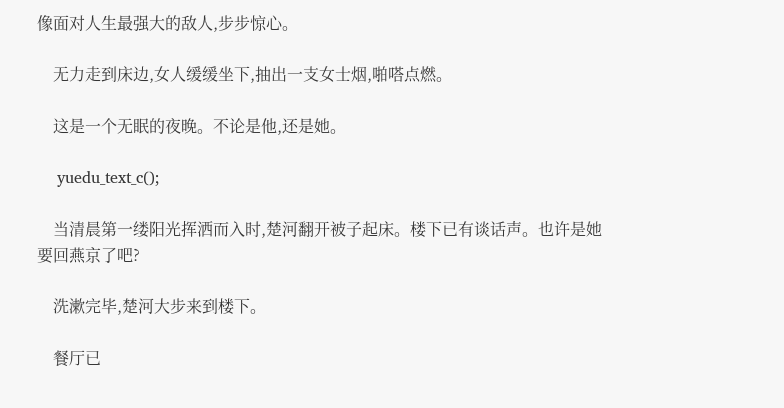像面对人生最强大的敌人,步步惊心。

    无力走到床边,女人缓缓坐下,抽出一支女士烟,啪嗒点燃。

    这是一个无眠的夜晚。不论是他,还是她。

    yuedu_text_c();

    当清晨第一缕阳光挥洒而入时,楚河翻开被子起床。楼下已有谈话声。也许是她要回燕京了吧?

    洗漱完毕,楚河大步来到楼下。

    餐厅已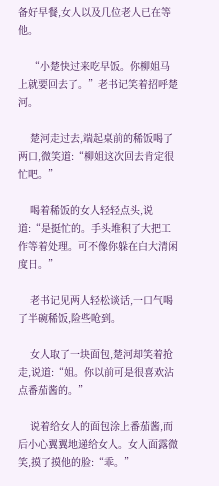备好早餐,女人以及几位老人已在等他。

    “小楚快过来吃早饭。你柳姐马上就要回去了。”老书记笑着招呼楚河。

    楚河走过去,端起桌前的稀饭喝了两口,微笑道:“柳姐这次回去肯定很忙吧。”

    喝着稀饭的女人轻轻点头,说道:“是挺忙的。手头堆积了大把工作等着处理。可不像你躲在白大清闲度日。”

    老书记见两人轻松谈话,一口气喝了半碗稀饭,险些呛到。

    女人取了一块面包,楚河却笑着抢走,说道:“姐。你以前可是很喜欢沾点番茄酱的。”

    说着给女人的面包涂上番茄酱,而后小心翼翼地递给女人。女人面露微笑,摸了摸他的脸:“乖。”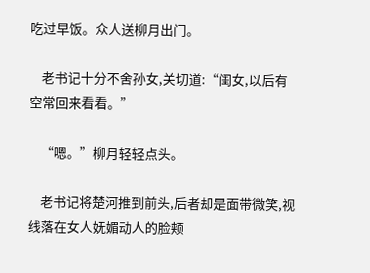吃过早饭。众人送柳月出门。

    老书记十分不舍孙女,关切道:“闺女,以后有空常回来看看。”

    “嗯。”柳月轻轻点头。

    老书记将楚河推到前头,后者却是面带微笑,视线落在女人妩媚动人的脸颊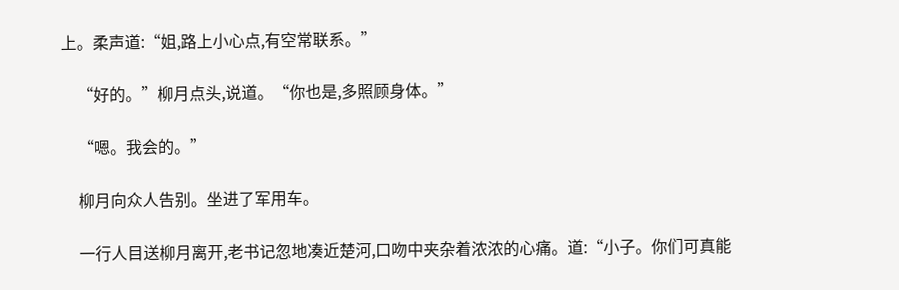上。柔声道:“姐,路上小心点,有空常联系。”

    “好的。”柳月点头,说道。“你也是,多照顾身体。”

    “嗯。我会的。”

    柳月向众人告别。坐进了军用车。

    一行人目送柳月离开,老书记忽地凑近楚河,口吻中夹杂着浓浓的心痛。道:“小子。你们可真能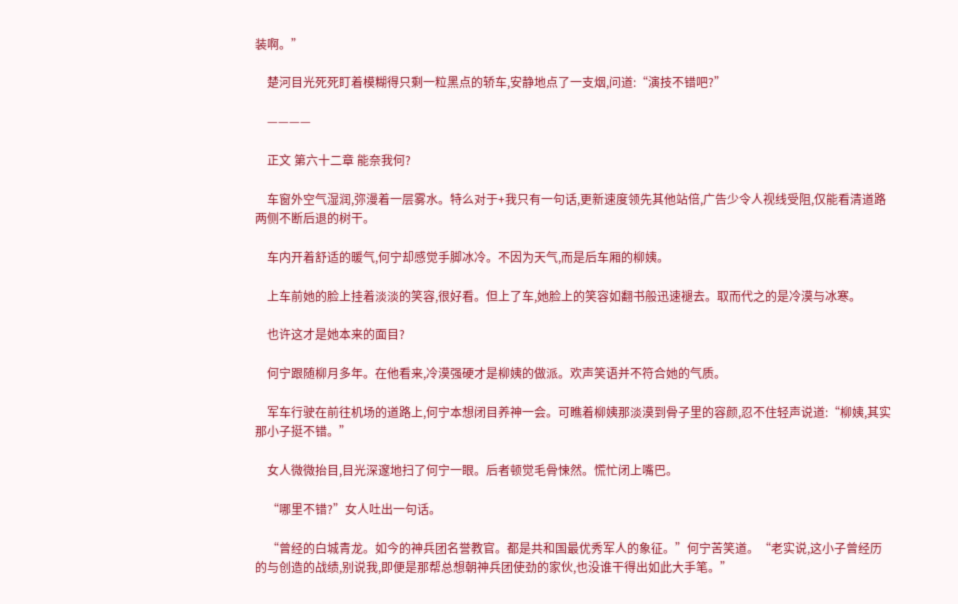装啊。”

    楚河目光死死盯着模糊得只剩一粒黑点的轿车,安静地点了一支烟,问道:“演技不错吧?”

    ————

    正文 第六十二章 能奈我何?

    车窗外空气湿润,弥漫着一层雾水。特么对于+我只有一句话,更新速度领先其他站倍,广告少令人视线受阻,仅能看清道路两侧不断后退的树干。

    车内开着舒适的暖气,何宁却感觉手脚冰冷。不因为天气,而是后车厢的柳姨。

    上车前她的脸上挂着淡淡的笑容,很好看。但上了车,她脸上的笑容如翻书般迅速褪去。取而代之的是冷漠与冰寒。

    也许这才是她本来的面目?

    何宁跟随柳月多年。在他看来,冷漠强硬才是柳姨的做派。欢声笑语并不符合她的气质。

    军车行驶在前往机场的道路上,何宁本想闭目养神一会。可瞧着柳姨那淡漠到骨子里的容颜,忍不住轻声说道:“柳姨,其实那小子挺不错。”

    女人微微抬目,目光深邃地扫了何宁一眼。后者顿觉毛骨悚然。慌忙闭上嘴巴。

    “哪里不错?”女人吐出一句话。

    “曾经的白城青龙。如今的神兵团名誉教官。都是共和国最优秀军人的象征。”何宁苦笑道。“老实说,这小子曾经历的与创造的战绩,别说我,即便是那帮总想朝神兵团使劲的家伙,也没谁干得出如此大手笔。”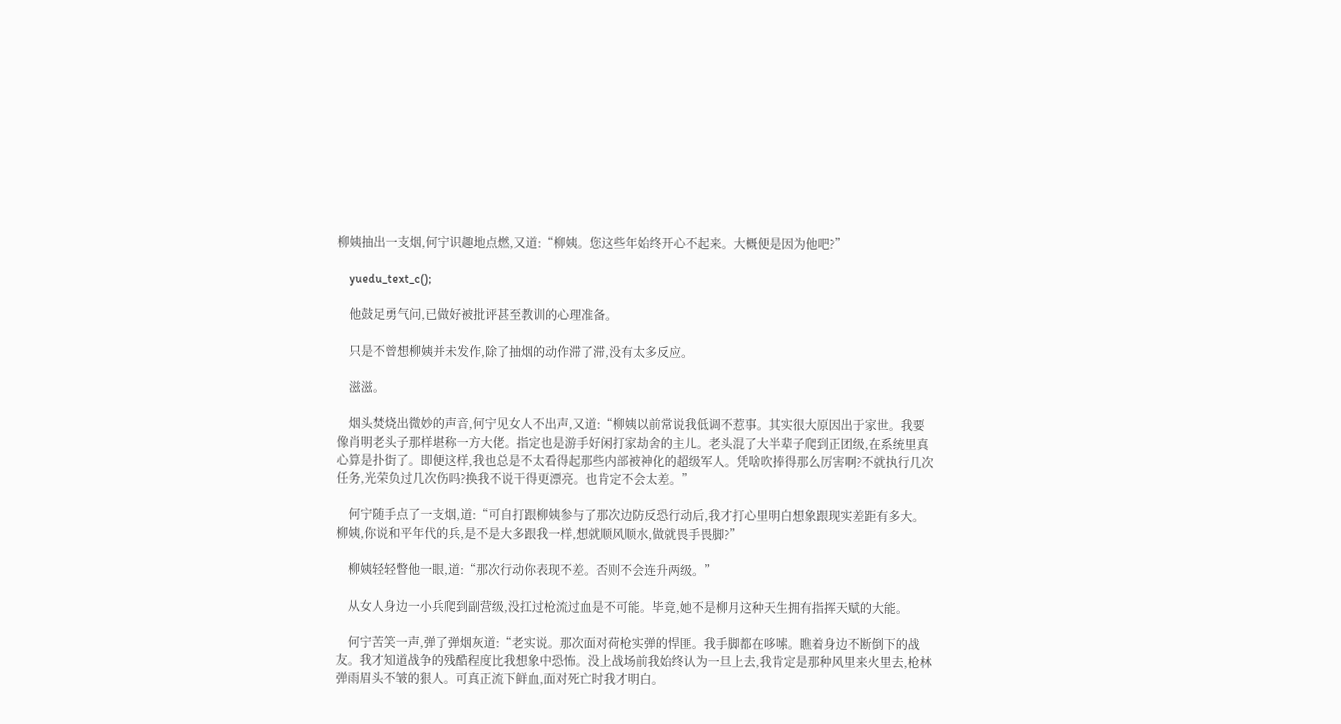柳姨抽出一支烟,何宁识趣地点燃,又道:“柳姨。您这些年始终开心不起来。大概便是因为他吧?”

    yuedu_text_c();

    他鼓足勇气问,已做好被批评甚至教训的心理准备。

    只是不曾想柳姨并未发作,除了抽烟的动作滞了滞,没有太多反应。

    滋滋。

    烟头焚烧出微妙的声音,何宁见女人不出声,又道:“柳姨以前常说我低调不惹事。其实很大原因出于家世。我要像肖明老头子那样堪称一方大佬。指定也是游手好闲打家劫舍的主儿。老头混了大半辈子爬到正团级,在系统里真心算是扑街了。即便这样,我也总是不太看得起那些内部被神化的超级军人。凭啥吹捧得那么厉害啊?不就执行几次任务,光荣负过几次伤吗?换我不说干得更漂亮。也肯定不会太差。”

    何宁随手点了一支烟,道:“可自打跟柳姨参与了那次边防反恐行动后,我才打心里明白想象跟现实差距有多大。柳姨,你说和平年代的兵,是不是大多跟我一样,想就顺风顺水,做就畏手畏脚?”

    柳姨轻轻瞥他一眼,道:“那次行动你表现不差。否则不会连升两级。”

    从女人身边一小兵爬到副营级,没扛过枪流过血是不可能。毕竟,她不是柳月这种天生拥有指挥天赋的大能。

    何宁苦笑一声,弹了弹烟灰道:“老实说。那次面对荷枪实弹的悍匪。我手脚都在哆嗦。瞧着身边不断倒下的战友。我才知道战争的残酷程度比我想象中恐怖。没上战场前我始终认为一旦上去,我肯定是那种风里来火里去,枪林弹雨眉头不皱的狠人。可真正流下鲜血,面对死亡时我才明白。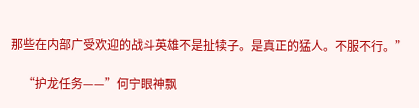那些在内部广受欢迎的战斗英雄不是扯犊子。是真正的猛人。不服不行。”

    “护龙任务——”何宁眼神飘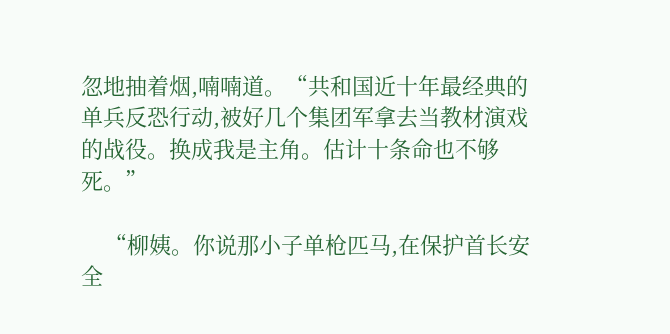忽地抽着烟,喃喃道。“共和国近十年最经典的单兵反恐行动,被好几个集团军拿去当教材演戏的战役。换成我是主角。估计十条命也不够死。”

    “柳姨。你说那小子单枪匹马,在保护首长安全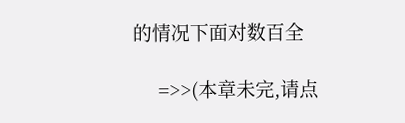的情况下面对数百全

     =>>(本章未完,请点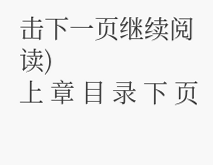击下一页继续阅读)
上 章 目 录 下 页